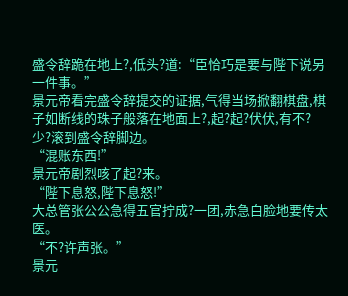盛令辞跪在地上?,低头?道:“臣恰巧是要与陛下说另一件事。”
景元帝看完盛令辞提交的证据,气得当场掀翻棋盘,棋子如断线的珠子般落在地面上?,起?起?伏伏,有不?少?滚到盛令辞脚边。
“混账东西!”
景元帝剧烈咳了起?来。
“陛下息怒,陛下息怒!”
大总管张公公急得五官拧成?一团,赤急白脸地要传太医。
“不?许声张。”
景元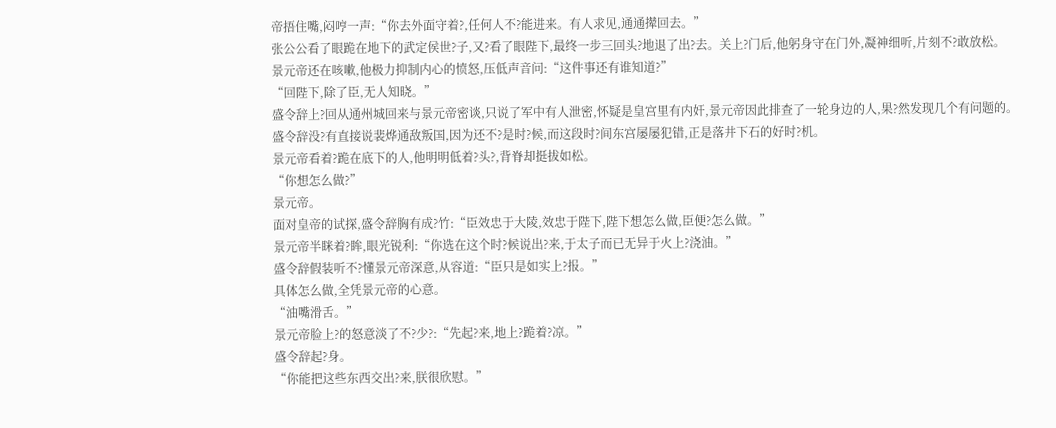帝捂住嘴,闷哼一声:“你去外面守着?,任何人不?能进来。有人求见,通通撵回去。”
张公公看了眼跪在地下的武定侯世?子,又?看了眼陛下,最终一步三回头?地退了出?去。关上?门后,他躬身守在门外,凝神细听,片刻不?敢放松。
景元帝还在咳嗽,他极力抑制内心的愤怒,压低声音问:“这件事还有谁知道?”
“回陛下,除了臣,无人知晓。”
盛令辞上?回从通州城回来与景元帝密谈,只说了军中有人泄密,怀疑是皇宫里有内奸,景元帝因此排查了一轮身边的人,果?然发现几个有问题的。
盛令辞没?有直接说裴烨通敌叛国,因为还不?是时?候,而这段时?间东宫屡屡犯错,正是落井下石的好时?机。
景元帝看着?跪在底下的人,他明明低着?头?,背脊却挺拔如松。
“你想怎么做?”
景元帝。
面对皇帝的试探,盛令辞胸有成?竹:“臣效忠于大陵,效忠于陛下,陛下想怎么做,臣便?怎么做。”
景元帝半眯着?眸,眼光锐利:“你选在这个时?候说出?来,于太子而已无异于火上?浇油。”
盛令辞假装听不?懂景元帝深意,从容道:“臣只是如实上?报。”
具体怎么做,全凭景元帝的心意。
“油嘴滑舌。”
景元帝脸上?的怒意淡了不?少?:“先起?来,地上?跪着?凉。”
盛令辞起?身。
“你能把这些东西交出?来,朕很欣慰。”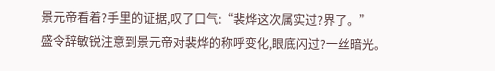景元帝看着?手里的证据,叹了口气:“裴烨这次属实过?界了。”
盛令辞敏锐注意到景元帝对裴烨的称呼变化,眼底闪过?一丝暗光。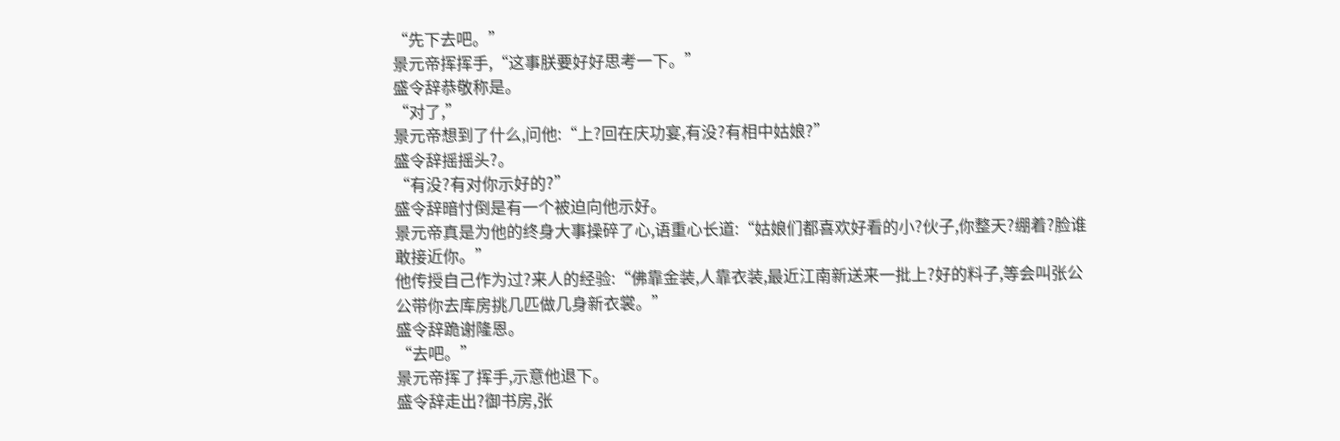“先下去吧。”
景元帝挥挥手,“这事朕要好好思考一下。”
盛令辞恭敬称是。
“对了,”
景元帝想到了什么,问他:“上?回在庆功宴,有没?有相中姑娘?”
盛令辞摇摇头?。
“有没?有对你示好的?”
盛令辞暗忖倒是有一个被迫向他示好。
景元帝真是为他的终身大事操碎了心,语重心长道:“姑娘们都喜欢好看的小?伙子,你整天?绷着?脸谁敢接近你。”
他传授自己作为过?来人的经验:“佛靠金装,人靠衣装,最近江南新送来一批上?好的料子,等会叫张公公带你去库房挑几匹做几身新衣裳。”
盛令辞跪谢隆恩。
“去吧。”
景元帝挥了挥手,示意他退下。
盛令辞走出?御书房,张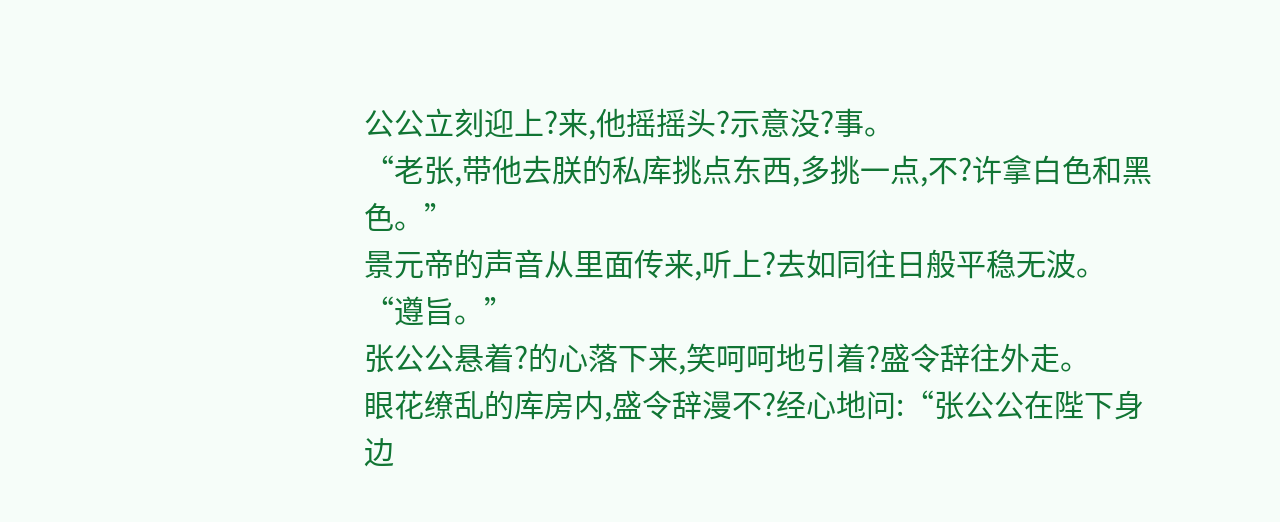公公立刻迎上?来,他摇摇头?示意没?事。
“老张,带他去朕的私库挑点东西,多挑一点,不?许拿白色和黑色。”
景元帝的声音从里面传来,听上?去如同往日般平稳无波。
“遵旨。”
张公公悬着?的心落下来,笑呵呵地引着?盛令辞往外走。
眼花缭乱的库房内,盛令辞漫不?经心地问:“张公公在陛下身边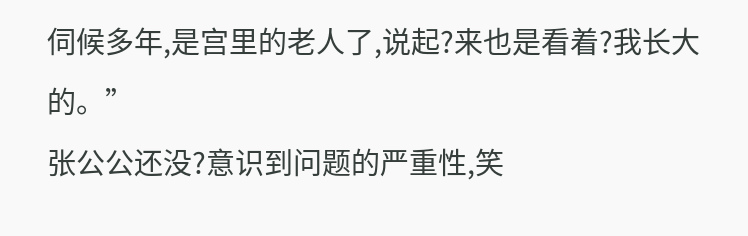伺候多年,是宫里的老人了,说起?来也是看着?我长大的。”
张公公还没?意识到问题的严重性,笑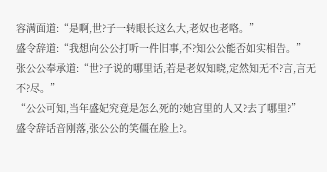容满面道:“是啊,世?子一转眼长这么大,老奴也老咯。”
盛令辞道:“我想向公公打听一件旧事,不?知公公能否如实相告。”
张公公奉承道:“世?子说的哪里话,若是老奴知晓,定然知无不?言,言无不?尽。”
“公公可知,当年盛妃究竟是怎么死的?她宫里的人又?去了哪里?”
盛令辞话音刚落,张公公的笑僵在脸上?。